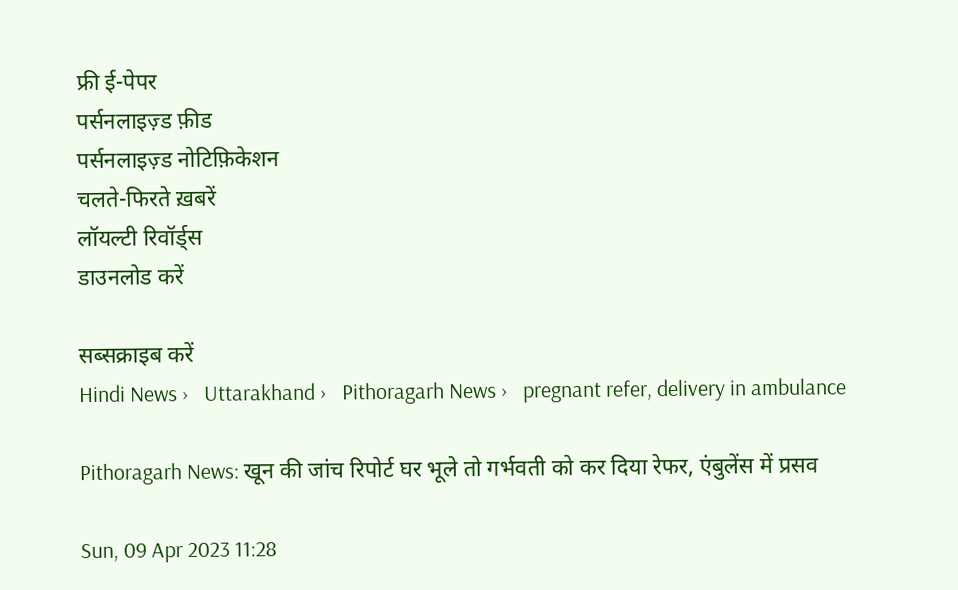फ्री ई-पेपर
पर्सनलाइज़्ड फ़ीड
पर्सनलाइज़्ड नोटिफ़िकेशन
चलते-फिरते ख़बरें
लॉयल्टी रिवॉर्ड्स
डाउनलोड करें

सब्सक्राइब करें
Hindi News ›   Uttarakhand ›   Pithoragarh News ›   pregnant refer, delivery in ambulance

Pithoragarh News: खून की जांच रिपोर्ट घर भूले तो गर्भवती को कर दिया रेफर, एंबुलेंस में प्रसव

Sun, 09 Apr 2023 11:28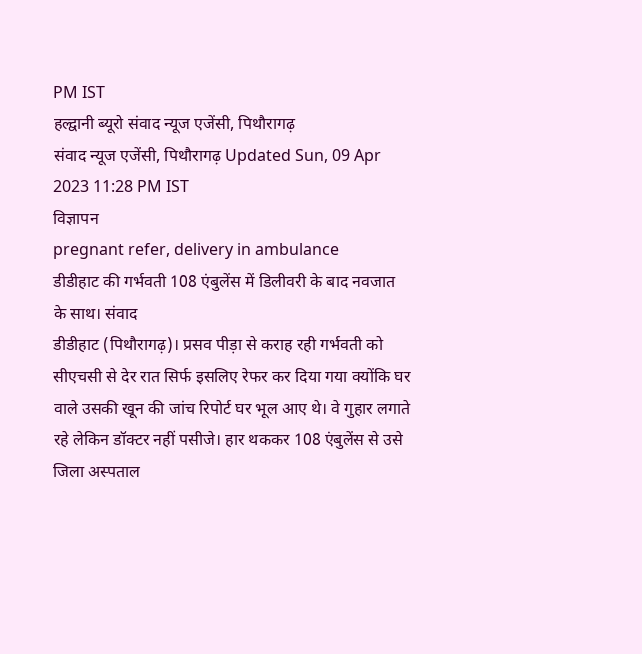PM IST
हल्द्वानी ब्यूरो संवाद न्यूज एजेंसी, पिथौरागढ़
संवाद न्यूज एजेंसी, पिथौरागढ़ Updated Sun, 09 Apr 2023 11:28 PM IST
विज्ञापन
pregnant refer, delivery in ambulance
डीडीहाट की गर्भवती 108 एंबुलेंस में डिलीवरी के बाद नवजात के साथ। संवाद
डीडीहाट (पिथौरागढ़)। प्रसव पीड़ा से कराह रही गर्भवती को सीएचसी से देर रात सिर्फ इसलिए रेफर कर दिया गया क्योंकि घर वाले उसकी खून की जांच रिपोर्ट घर भूल आए थे। वे गुहार लगाते रहे लेकिन डॉक्टर नहीं पसीजे। हार थककर 108 एंबुलेंस से उसे जिला अस्पताल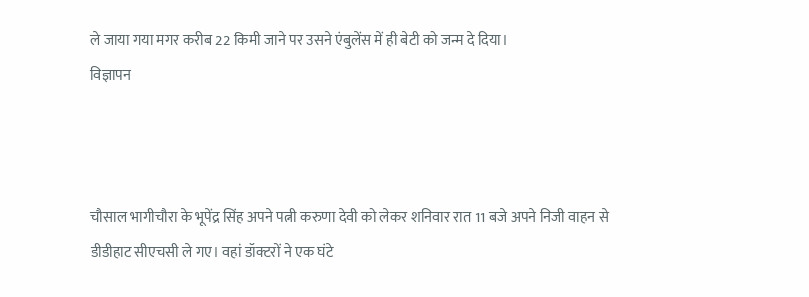ले जाया गया मगर करीब 22 किमी जाने पर उसने एंबुलेंस में ही बेटी को जन्म दे दिया।
विज्ञापन



चौसाल भागीचौरा के भूपेंद्र सिंह अपने पत्नी करुणा देवी को लेकर शनिवार रात 11 बजे अपने निजी वाहन से डीडीहाट सीएचसी ले गए। वहां डॉक्टरों ने एक घंटे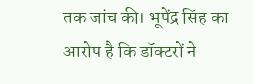तक जांच की। भूपेंद्र सिंह का आरोप है कि डॉक्टरों ने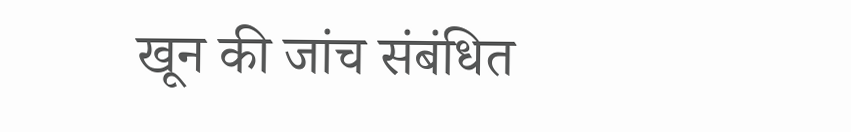खून की जांच संबंधित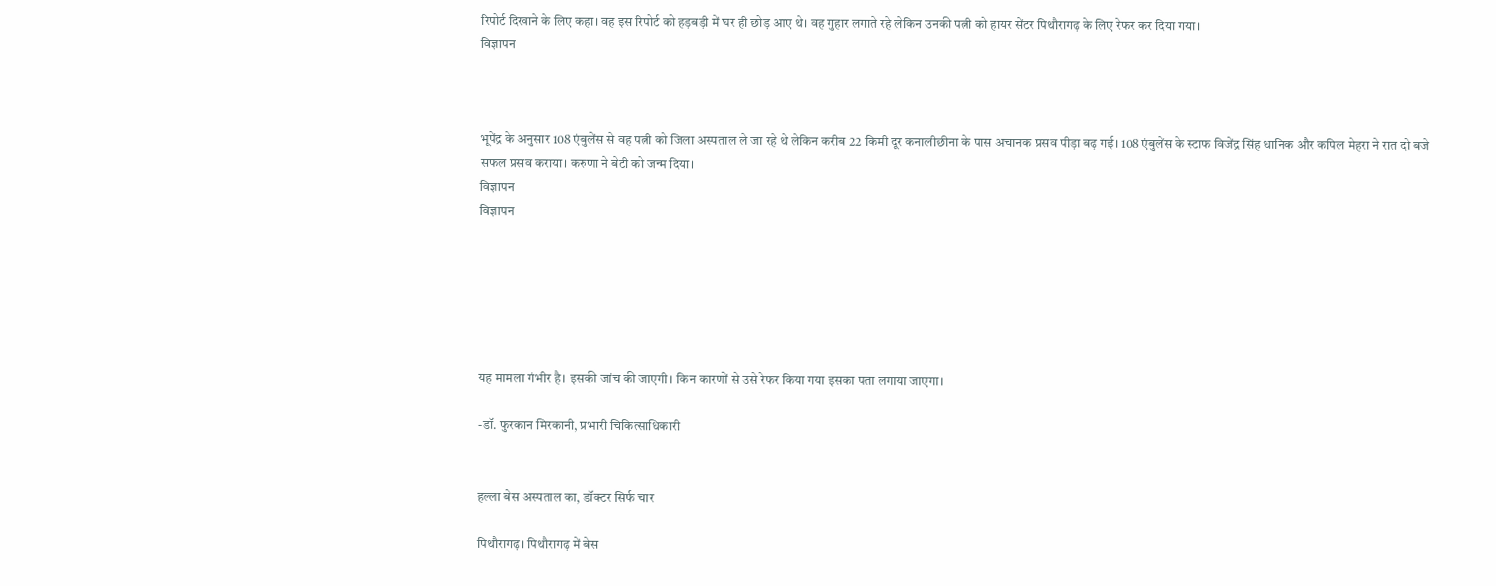रिपोर्ट दिखाने के लिए कहा। वह इस रिपोर्ट को हड़बड़ी में घर ही छोड़ आए थे। वह गुहार लगाते रहे लेकिन उनकी पत्नी को हायर सेंटर पिथौरागढ़ के लिए रेफर कर दिया गया।
विज्ञापन



भूपेंद्र के अनुसार 108 एंबुलेंस से वह पत्नी को जिला अस्पताल ले जा रहे थे लेकिन करीब 22 किमी दूर कनालीछीना के पास अचानक प्रसव पीड़ा बढ़ गई। 108 एंबुलेंस के स्टाफ विजेंद्र सिंह धानिक और कपिल मेहरा ने रात दो बजे सफल प्रसव कराया। करुणा ने बेटी को जन्म दिया।
विज्ञापन
विज्ञापन






यह मामला गंभीर है। इसकी जांच की जाएगी। किन कारणों से उसे रेफर किया गया इसका पता लगाया जाएगा।

-डॉ. फुरकान मिरकानी, प्रभारी चिकित्साधिकारी


हल्ला बेस अस्पताल का, डॉक्टर सिर्फ चार

पिथौरागढ़। पिथौरागढ़ में बेस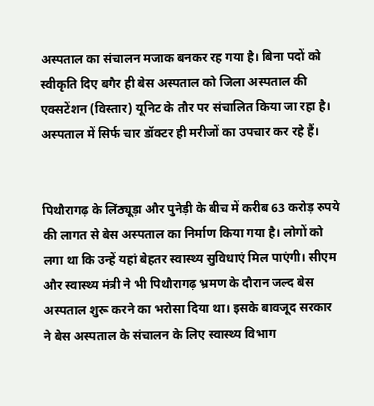अस्पताल का संचालन मजाक बनकर रह गया है। बिना पदों को स्वीकृति दिए बगैर ही बेस अस्पताल को जिला अस्पताल की एक्सटेंशन (विस्तार) यूनिट के तौर पर संचालित किया जा रहा है। अस्पताल में सिर्फ चार डॉक्टर ही मरीजों का उपचार कर रहे हैं।


पिथौरागढ़ के लिंठ्यूड़ा और पुनेड़ी के बीच में करीब 63 करोड़ रुपये की लागत से बेस अस्पताल का निर्माण किया गया है। लोगों को लगा था कि उन्हें यहां बेहतर स्वास्थ्य सुविधाएं मिल पाएंगी। सीएम और स्वास्थ्य मंत्री ने भी पिथौरागढ़ भ्रमण के दौरान जल्द बेस अस्पताल शुरू करने का भरोसा दिया था। इसके बावजूद सरकार ने बेस अस्पताल के संचालन के लिए स्वास्थ्य विभाग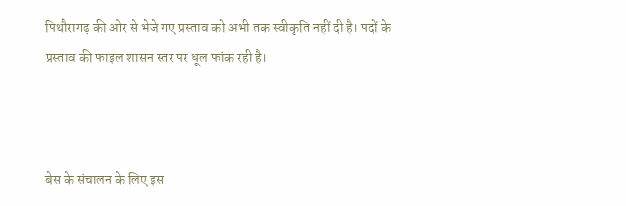पिथौरागढ़ की ओर से भेजे गए प्रस्ताव को अभी तक स्वीकृति नहीं दी है। पदों के प्रस्ताव की फाइल शासन स्तर पर धूल फांक रही है।



बेस के संचालन के लिए इस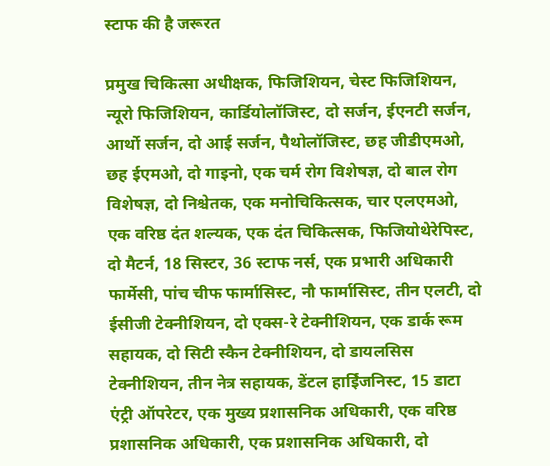स्टाफ की है जरूरत

प्रमुख चिकित्सा अधीक्षक, फिजिशियन, चेस्ट फिजिशियन, न्यूरो फिजिशियन, कार्डियोलॉजिस्ट, दो सर्जन, ईएनटी सर्जन, आर्थो सर्जन, दो आई सर्जन, पैथोलॉजिस्ट, छह जीडीएमओ, छह ईएमओ, दो गाइनो, एक चर्म रोग विशेषज्ञ, दो बाल रोग विशेषज्ञ, दो निश्चेतक, एक मनोचिकित्सक, चार एलएमओ, एक वरिष्ठ दंत शल्यक, एक दंत चिकित्सक, फिजियोथेरेपिस्ट, दो मैटर्न, 18 सिस्टर, 36 स्टाफ नर्स, एक प्रभारी अधिकारी फार्मेसी, पांच चीफ फार्मासिस्ट, नौ फार्मासिस्ट, तीन एलटी, दो ईसीजी टेक्नीशियन, दो एक्स-रे टेक्नीशियन, एक डार्क रूम सहायक, दो सिटी स्कैन टेक्नीशियन, दो डायलसिस टेक्नीशियन, तीन नेत्र सहायक, डेंटल हाईिजनिस्ट, 15 डाटा एंट्री ऑपरेटर, एक मुख्य प्रशासनिक अधिकारी, एक वरिष्ठ प्रशासनिक अधिकारी, एक प्रशासनिक अधिकारी, दो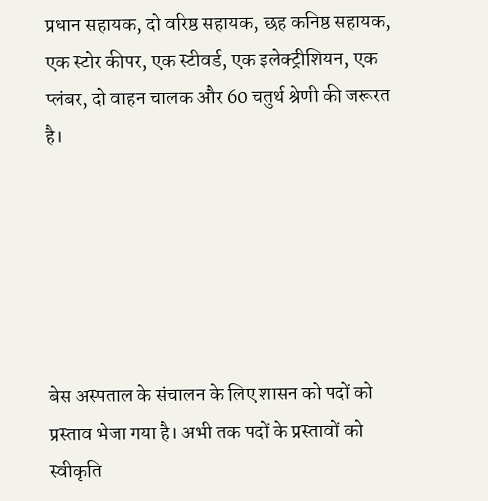प्रधान सहायक, दो वरिष्ठ सहायक, छह कनिष्ठ सहायक, एक स्टोर कीपर, एक स्टीवर्ड, एक इलेक्ट्रीशियन, एक प्लंबर, दो वाहन चालक और 60 चतुर्थ श्रेणी की जरूरत है।






बेस अस्पताल के संचालन के लिए शासन को पदों को प्रस्ताव भेजा गया है। अभी तक पदों के प्रस्तावों को स्वीकृति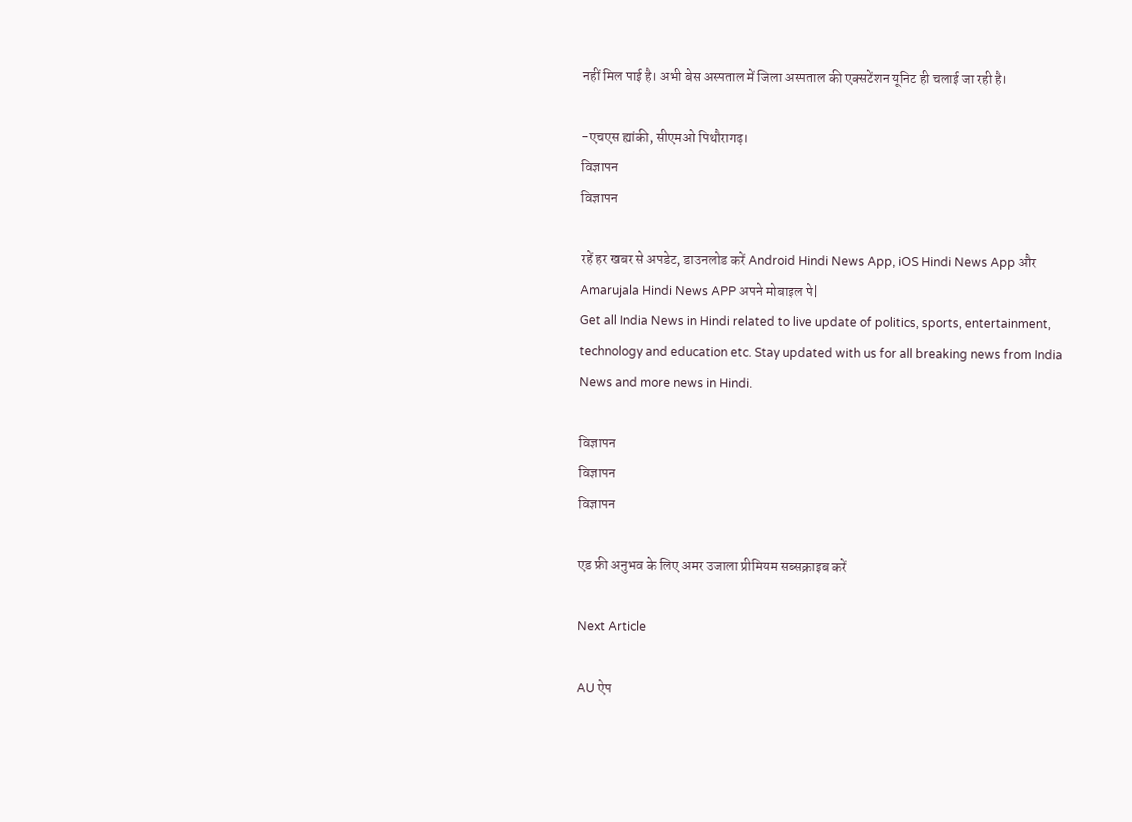नहीं मिल पाई है। अभी बेस अस्पताल में जिला अस्पताल की एक्सटेंशन यूनिट ही चलाई जा रही है।

-एचएस ह्यांकी, सीएमओ पिथौरागढ़।
विज्ञापन
विज्ञापन

रहें हर खबर से अपडेट, डाउनलोड करें Android Hindi News App, iOS Hindi News App और Amarujala Hindi News APP अपने मोबाइल पे|
Get all India News in Hindi related to live update of politics, sports, entertainment, technology and education etc. Stay updated with us for all breaking news from India News and more news in Hindi.

विज्ञापन
विज्ञापन
विज्ञापन

एड फ्री अनुभव के लिए अमर उजाला प्रीमियम सब्सक्राइब करें

Next Article

AU ऐप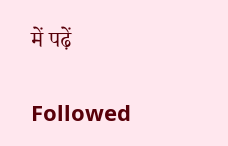में पढ़ें

Followed